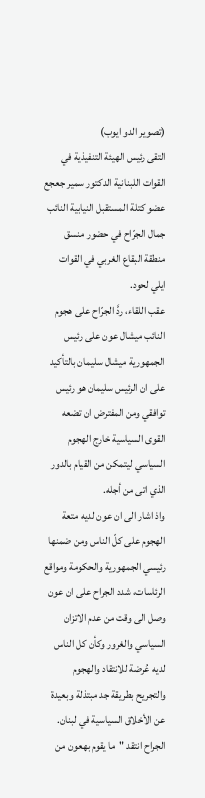(تصوير الدو ايوب)
التقى رئيس الهيئة التنفيذية في القوات اللبنانية الدكتور سمير جعجع عضو كتلة المستقبل النيابية النائب جمال الجرّاح في حضور منسق منطقة البقاع الغربي في القوات ايلي لحود.
عقب اللقاء، ردَّ الجرّاح على هجوم النائب ميشال عون على رئيس الجمهورية ميشال سليمان بالتأكيد على ان الرئيس سليمان هو رئيس توافقي ومن المفترض ان تضعه القوى السياسية خارج الهجوم السياسي ليتمكن من القيام بالدور الذي اتى من أجله.
واذ اشار الى ان عون لديه متعة الهجوم على كلّ الناس ومن ضمنها رئيسي الجمهورية والحكومة ومواقع الرئاسات، شدد الجراح على ان عون وصل الى وقت من عدم الاتزان السياسي والغرور وكأن كل الناس لديه عُرضة للانتقاد والهجوم والتجريح بطريقة جد مبتذلة وبعيدة عن الأخلاق السياسية في لبنان.
الجراح انتقد "ما يقوم بهعون من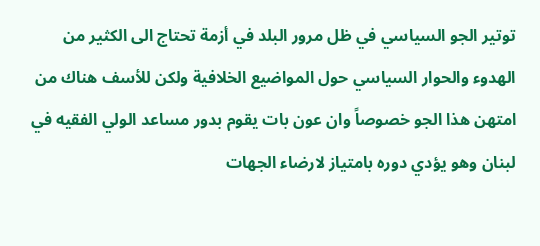توتير الجو السياسي في ظل مرور البلد في أزمة تحتاج الى الكثير من الهدوء والحوار السياسي حول المواضيع الخلافية ولكن للأسف هناك من امتهن هذا الجو خصوصاً وان عون بات يقوم بدور مساعد الولي الفقيه في لبنان وهو يؤدي دوره بامتياز لارضاء الجهات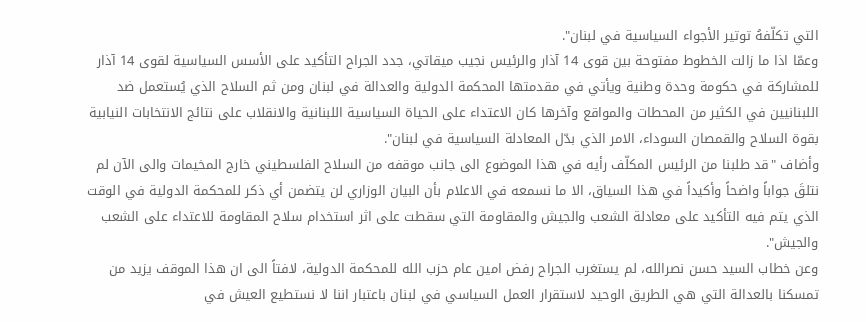التي تكلّفهُ توتير الأجواء السياسية في لبنان".
وعمّا اذا ما زالت الخطوط مفتوحة بين قوى 14 آذار والرئيس نجيب ميقاتي، جدد الجراح التأكيد على الأسس السياسية لقوى 14 آذار للمشاركة في حكومة وحدة وطنية ويأتي في مقدمتها المحكمة الدولية والعدالة في لبنان ومن ثم السلاح الذي يُستعمل ضد اللبنانيين في الكثير من المحطات والمواقع وآخرها كان الاعتداء على الحياة السياسية اللبنانية والانقلاب على نتائج الانتخابات النيابية بقوة السلاح والقمصان السوداء، الامر الذي بدّل المعادلة السياسية في لبنان".
وأضاف "قد طلبنا من الرئيس المكلّف رأيه في هذا الموضوع الى جانب موقفه من السلاح الفلسطيني خارج المخيمات والى الآن لم نتلقَ جواباً واضحاً وأكيداً في هذا السياق، الا ما نسمعه في الاعلام بأن البيان الوزاري لن يتضمن أي ذكر للمحكمة الدولية في الوقت الذي يتم فيه التأكيد على معادلة الشعب والجيش والمقاومة التي سقطت على اثر استخدام سلاح المقاومة للاعتداء على الشعب والجيش".
وعن خطاب السيد حسن نصرالله، لم يستغرب الجراح رفض امين عام حزب الله للمحكمة الدولية، لافتاً الى ان هذا الموقف يزيد من تمسكنا بالعدالة التي هي الطريق الوحيد لاستقرار العمل السياسي في لبنان باعتبار اننا لا نستطيع العيش في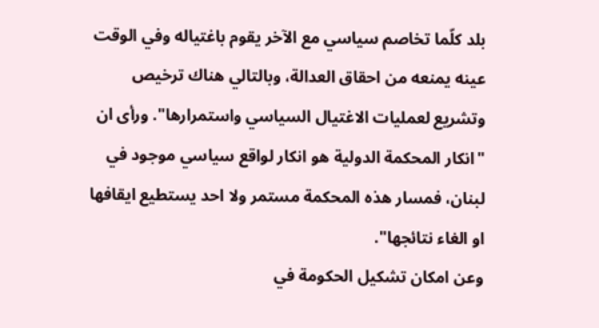بلد كلّما تخاصم سياسي مع الآخر يقوم باغتياله وفي الوقت عينه يمنعه من احقاق العدالة، وبالتالي هناك ترخيص وتشريع لعمليات الاغتيال السياسي واستمرارها". ورأى ان "انكار المحكمة الدولية هو انكار لواقع سياسي موجود في لبنان، فمسار هذه المحكمة مستمر ولا احد يستطيع ايقافها او الغاء نتائجها".
وعن امكان تشكيل الحكومة في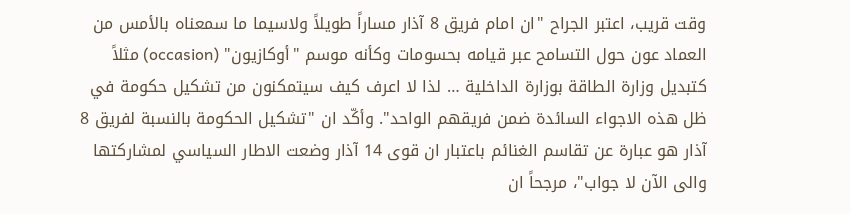وقت قريب، اعتبر الجراح "ان امام فريق 8 آذار مساراً طويلاً ولاسيما ما سمعناه بالأمس من العماد عون حول التسامح عبر قيامه بحسومات وكأنه موسم "أوكازيون" (occasion) مثلاً كتبديل وزارة الطاقة بوزارة الداخلية … لذا لا اعرف كيف سيتمكنون من تشكيل حكومة في ظل هذه الاجواء السائدة ضمن فريقهم الواحد". وأكّد ان "تشكيل الحكومة بالنسبة لفريق 8 آذار هو عبارة عن تقاسم الغنائم باعتبار ان قوى 14 آذار وضعت الاطار السياسي لمشاركتها والى الآن لا جواب"، مرجحاً ان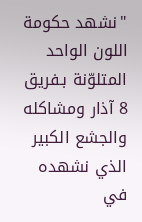"نشهد حكومة اللون الواحد المتلوّنة بـفريق 8 آذار ومشاكله والجشع الكبير الذي نشهده في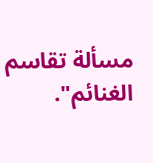مسألة تقاسم الغنائم".